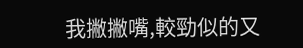我撇撇嘴,較勁似的又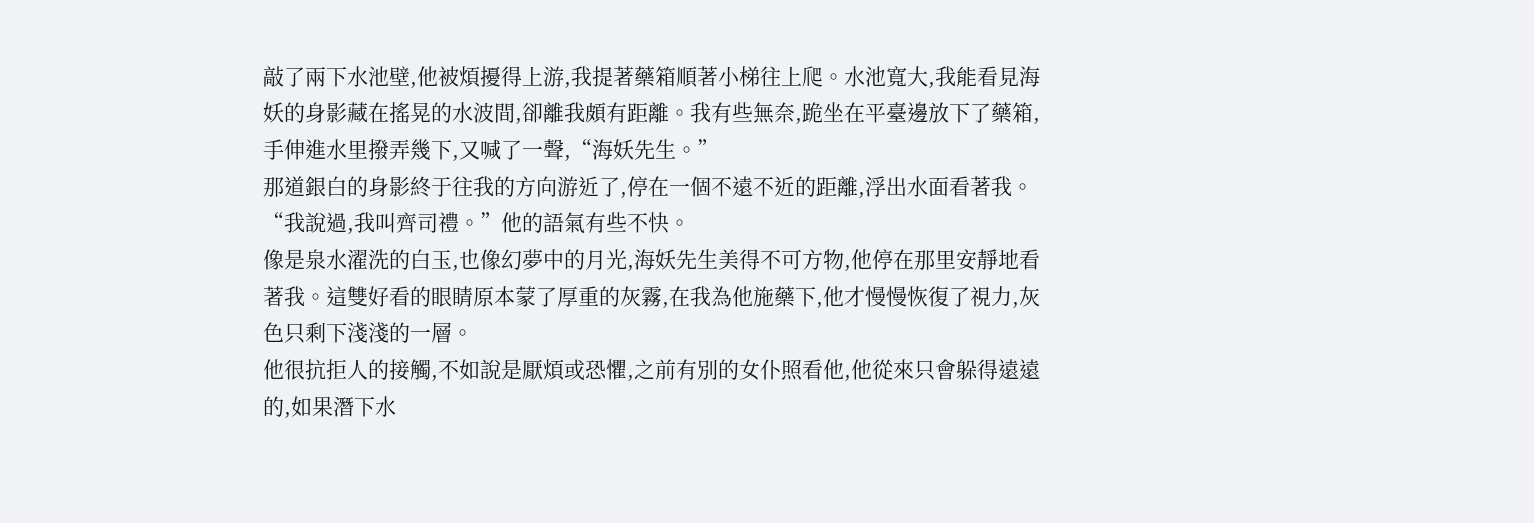敲了兩下水池壁,他被煩擾得上游,我提著藥箱順著小梯往上爬。水池寬大,我能看見海妖的身影藏在搖晃的水波間,卻離我頗有距離。我有些無奈,跪坐在平臺邊放下了藥箱,手伸進水里撥弄幾下,又喊了一聲,“海妖先生。”
那道銀白的身影終于往我的方向游近了,停在一個不遠不近的距離,浮出水面看著我。
“我說過,我叫齊司禮。”他的語氣有些不快。
像是泉水濯洗的白玉,也像幻夢中的月光,海妖先生美得不可方物,他停在那里安靜地看著我。這雙好看的眼睛原本蒙了厚重的灰霧,在我為他施藥下,他才慢慢恢復了視力,灰色只剩下淺淺的一層。
他很抗拒人的接觸,不如說是厭煩或恐懼,之前有別的女仆照看他,他從來只會躲得遠遠的,如果潛下水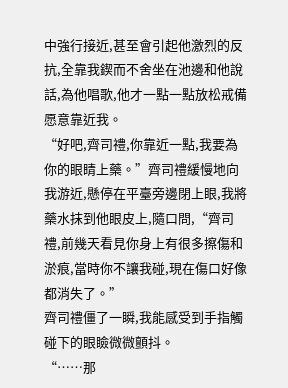中強行接近,甚至會引起他激烈的反抗,全靠我鍥而不舍坐在池邊和他說話,為他唱歌,他才一點一點放松戒備愿意靠近我。
“好吧,齊司禮,你靠近一點,我要為你的眼睛上藥。”齊司禮緩慢地向我游近,懸停在平臺旁邊閉上眼,我將藥水抹到他眼皮上,隨口問,“齊司禮,前幾天看見你身上有很多擦傷和淤痕,當時你不讓我碰,現在傷口好像都消失了。”
齊司禮僵了一瞬,我能感受到手指觸碰下的眼瞼微微顫抖。
“……那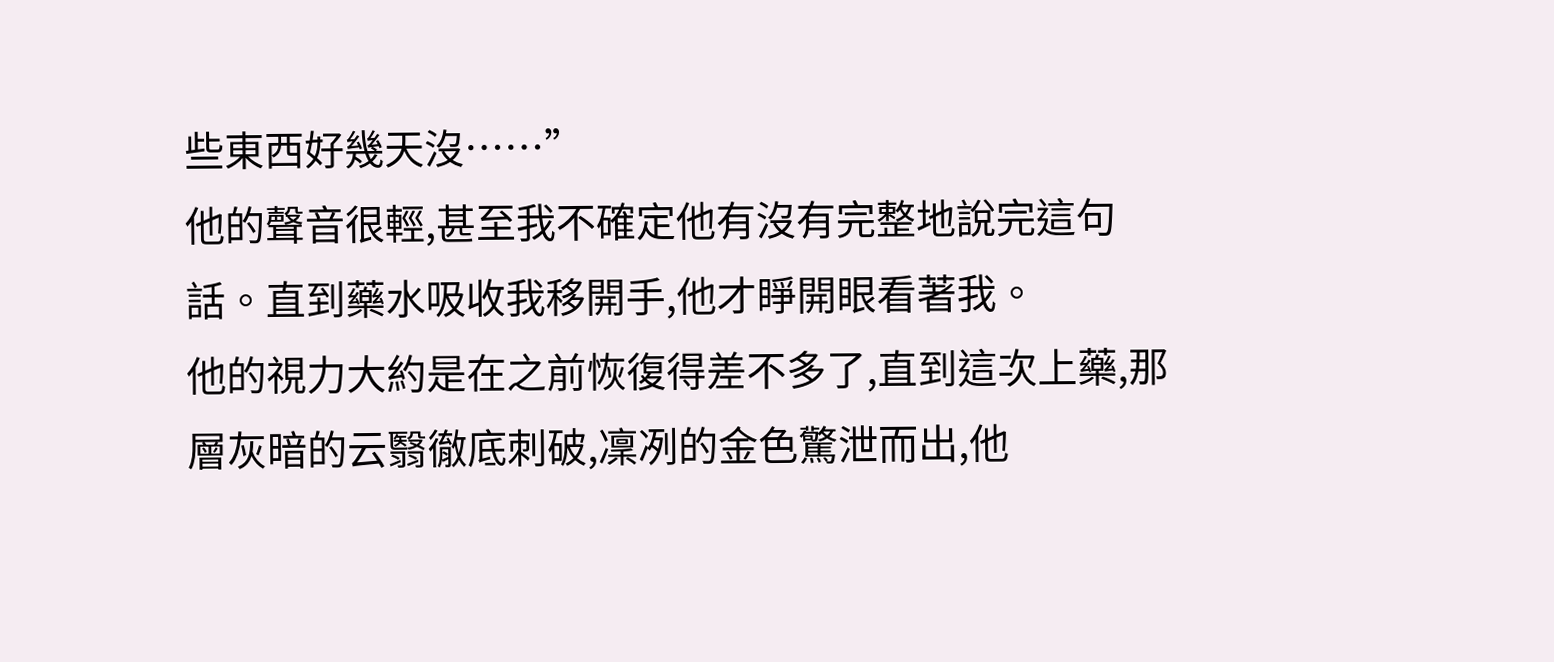些東西好幾天沒……”
他的聲音很輕,甚至我不確定他有沒有完整地說完這句話。直到藥水吸收我移開手,他才睜開眼看著我。
他的視力大約是在之前恢復得差不多了,直到這次上藥,那層灰暗的云翳徹底刺破,凜冽的金色驚泄而出,他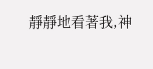靜靜地看著我,神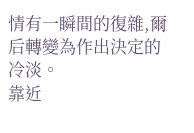情有一瞬間的復雜,爾后轉變為作出決定的冷淡。
靠近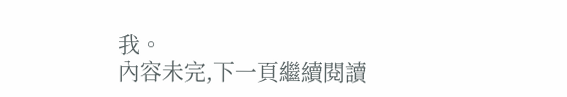我。
內容未完,下一頁繼續閱讀